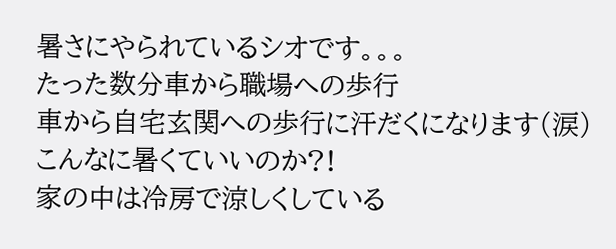暑さにやられているシオです。。。
たった数分車から職場への歩行
車から自宅玄関への歩行に汗だくになります(涙)
こんなに暑くていいのか?!
家の中は冷房で涼しくしている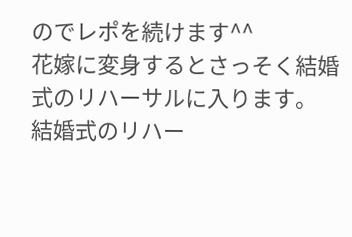のでレポを続けます^^
花嫁に変身するとさっそく結婚式のリハーサルに入ります。
結婚式のリハー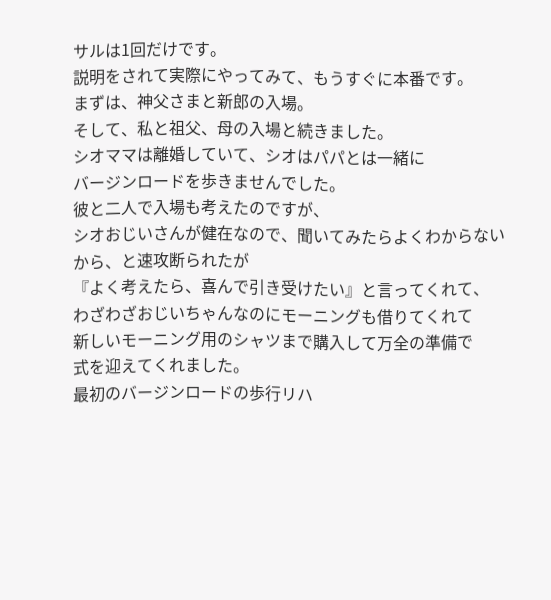サルは1回だけです。
説明をされて実際にやってみて、もうすぐに本番です。
まずは、神父さまと新郎の入場。
そして、私と祖父、母の入場と続きました。
シオママは離婚していて、シオはパパとは一緒に
バージンロードを歩きませんでした。
彼と二人で入場も考えたのですが、
シオおじいさんが健在なので、聞いてみたらよくわからないから、と速攻断られたが
『よく考えたら、喜んで引き受けたい』と言ってくれて、
わざわざおじいちゃんなのにモーニングも借りてくれて
新しいモーニング用のシャツまで購入して万全の準備で
式を迎えてくれました。
最初のバージンロードの歩行リハ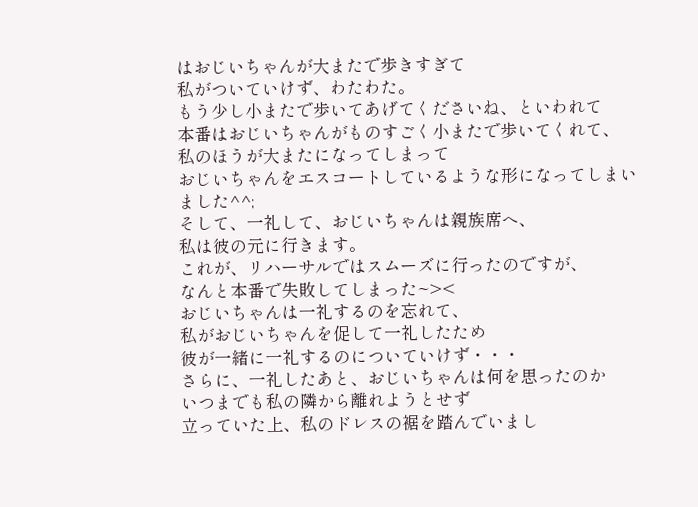はおじいちゃんが大またで歩きすぎて
私がついていけず、わたわた。
もう少し小またで歩いてあげてくださいね、といわれて
本番はおじいちゃんがものすごく小またで歩いてくれて、
私のほうが大またになってしまって
おじいちゃんをエスコートしているような形になってしまいました^^;
そして、一礼して、おじいちゃんは親族席へ、
私は彼の元に行きます。
これが、リハーサルではスムーズに行ったのですが、
なんと本番で失敗してしまった~><
おじいちゃんは一礼するのを忘れて、
私がおじいちゃんを促して一礼したため
彼が一緒に一礼するのについていけず・・・
さらに、一礼したあと、おじいちゃんは何を思ったのか
いつまでも私の隣から離れようとせず
立っていた上、私のドレスの裾を踏んでいまし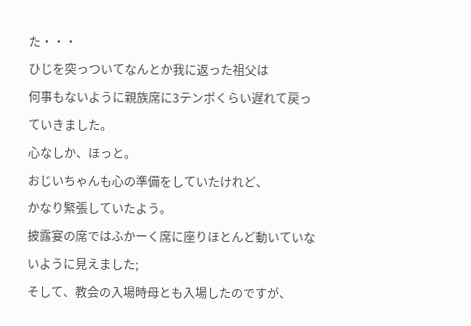た・・・
ひじを突っついてなんとか我に返った祖父は
何事もないように親族席に3テンポくらい遅れて戻っていきました。
心なしか、ほっと。
おじいちゃんも心の準備をしていたけれど、
かなり緊張していたよう。
披露宴の席ではふかーく席に座りほとんど動いていないように見えました;
そして、教会の入場時母とも入場したのですが、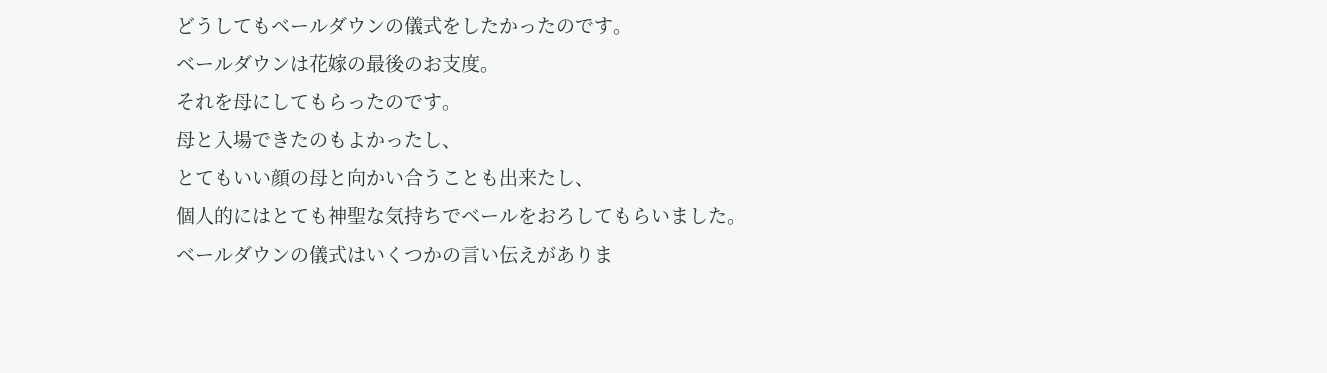どうしてもベールダウンの儀式をしたかったのです。
ベールダウンは花嫁の最後のお支度。
それを母にしてもらったのです。
母と入場できたのもよかったし、
とてもいい顔の母と向かい合うことも出来たし、
個人的にはとても神聖な気持ちでベールをおろしてもらいました。
ベールダウンの儀式はいくつかの言い伝えがありま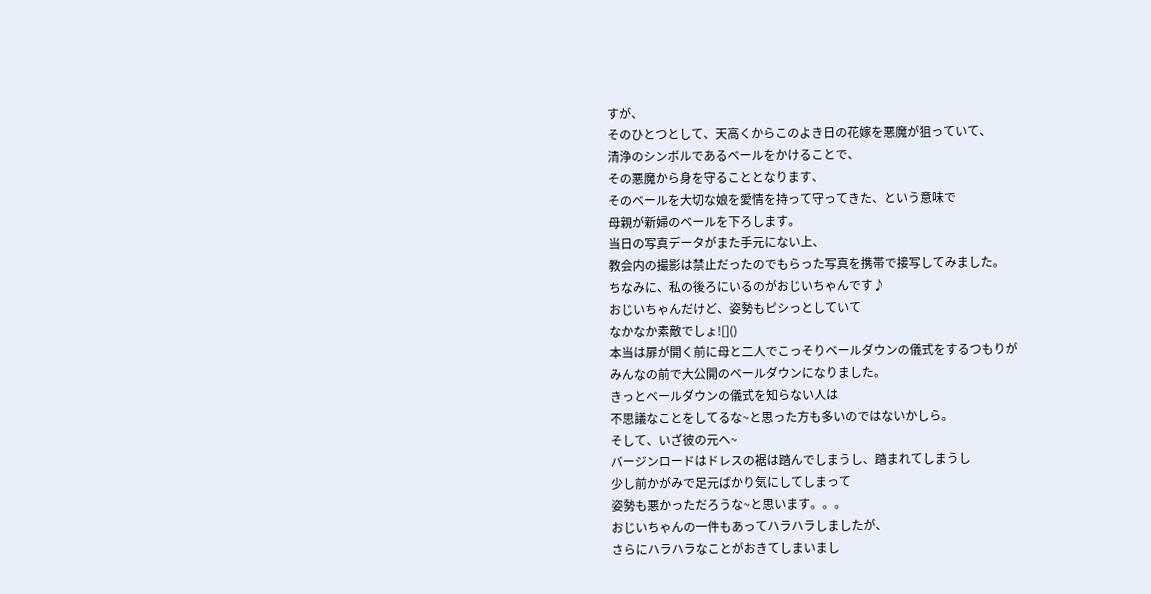すが、
そのひとつとして、天高くからこのよき日の花嫁を悪魔が狙っていて、
清浄のシンボルであるベールをかけることで、
その悪魔から身を守ることとなります、
そのベールを大切な娘を愛情を持って守ってきた、という意味で
母親が新婦のベールを下ろします。
当日の写真データがまた手元にない上、
教会内の撮影は禁止だったのでもらった写真を携帯で接写してみました。
ちなみに、私の後ろにいるのがおじいちゃんです♪
おじいちゃんだけど、姿勢もピシっとしていて
なかなか素敵でしょ![]()
本当は扉が開く前に母と二人でこっそりベールダウンの儀式をするつもりが
みんなの前で大公開のベールダウンになりました。
きっとベールダウンの儀式を知らない人は
不思議なことをしてるな~と思った方も多いのではないかしら。
そして、いざ彼の元へ~
バージンロードはドレスの裾は踏んでしまうし、踏まれてしまうし
少し前かがみで足元ばかり気にしてしまって
姿勢も悪かっただろうな~と思います。。。
おじいちゃんの一件もあってハラハラしましたが、
さらにハラハラなことがおきてしまいまし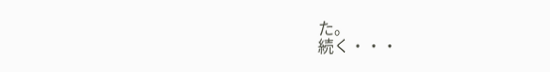た。
続く・・・